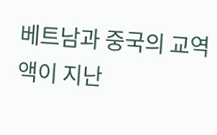베트남과 중국의 교역액이 지난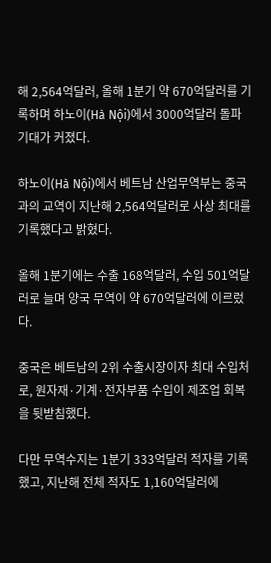해 2,564억달러, 올해 1분기 약 670억달러를 기록하며 하노이(Hà Nội)에서 3000억달러 돌파 기대가 커졌다.

하노이(Hà Nội)에서 베트남 산업무역부는 중국과의 교역이 지난해 2,564억달러로 사상 최대를 기록했다고 밝혔다.

올해 1분기에는 수출 168억달러, 수입 501억달러로 늘며 양국 무역이 약 670억달러에 이르렀다.

중국은 베트남의 2위 수출시장이자 최대 수입처로, 원자재·기계·전자부품 수입이 제조업 회복을 뒷받침했다.

다만 무역수지는 1분기 333억달러 적자를 기록했고, 지난해 전체 적자도 1,160억달러에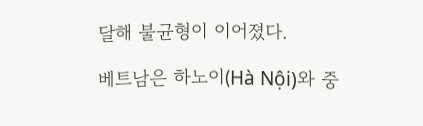달해 불균형이 이어졌다.

베트남은 하노이(Hà Nội)와 중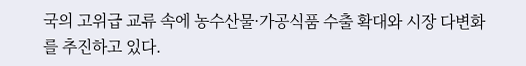국의 고위급 교류 속에 농수산물·가공식품 수출 확대와 시장 다변화를 추진하고 있다.